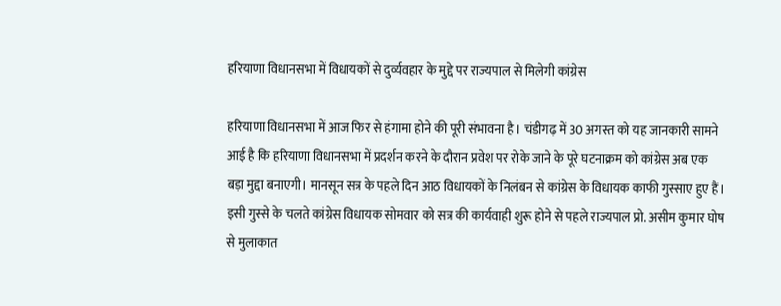हरियाणा विधानसभा में विधायकों से दुर्व्यवहार के मुद्दे पर राज्यपाल से मिलेगी कांग्रेस

हरियाणा विधानसभा में आज फिर से हंगामा होने की पूरी संभावना है। चंडीगढ़ में 30 अगस्त को यह जानकारी सामने आई है कि हरियाणा विधानसभा में प्रदर्शन करने के दौरान प्रवेश पर रोके जाने के पूरे घटनाक्रम को कांग्रेस अब एक बड़ा मुद्दा बनाएगी। मानसून सत्र के पहले दिन आठ विधायकों के निलंबन से कांग्रेस के विधायक काफी गुस्साए हुए हैं। इसी गुस्से के चलते कांग्रेस विधायक सोमवार को सत्र की कार्यवाही शुरू होने से पहले राज्यपाल प्रो. असीम कुमार घोष से मुलाकात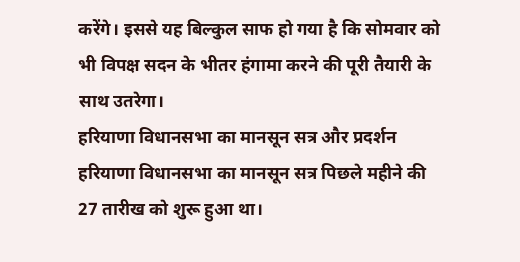करेंगे। इससे यह बिल्कुल साफ हो गया है कि सोमवार को भी विपक्ष सदन के भीतर हंगामा करने की पूरी तैयारी के साथ उतरेगा।
हरियाणा विधानसभा का मानसून सत्र और प्रदर्शन
हरियाणा विधानसभा का मानसून सत्र पिछले महीने की 27 तारीख को शुरू हुआ था।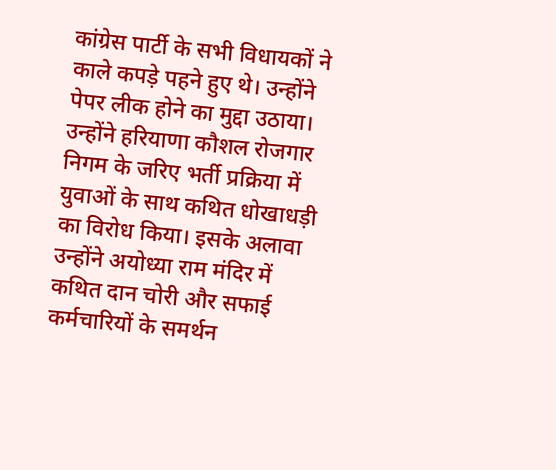कांग्रेस पार्टी के सभी विधायकों ने काले कपड़े पहने हुए थे। उन्होंने पेपर लीक होने का मुद्दा उठाया। उन्होंने हरियाणा कौशल रोजगार निगम के जरिए भर्ती प्रक्रिया में युवाओं के साथ कथित धोखाधड़ी का विरोध किया। इसके अलावा उन्होंने अयोध्या राम मंदिर में कथित दान चोरी और सफाई कर्मचारियों के समर्थन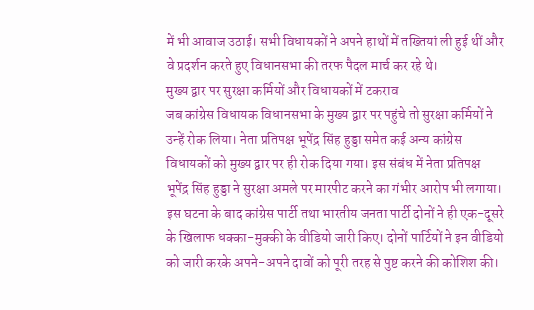में भी आवाज उठाई। सभी विधायकों ने अपने हाथों में तख्तियां ली हुई थीं और वे प्रदर्शन करते हुए विधानसभा की तरफ पैदल मार्च कर रहे थे।
मुख्य द्वार पर सुरक्षा कर्मियों और विधायकों में टकराव
जब कांग्रेस विधायक विधानसभा के मुख्य द्वार पर पहुंचे तो सुरक्षा कर्मियों ने उन्हें रोक लिया। नेता प्रतिपक्ष भूपेंद्र सिंह हुड्डा समेत कई अन्य कांग्रेस विधायकों को मुख्य द्वार पर ही रोक दिया गया। इस संबंध में नेता प्रतिपक्ष भूपेंद्र सिंह हुड्डा ने सुरक्षा अमले पर मारपीट करने का गंभीर आरोप भी लगाया। इस घटना के बाद कांग्रेस पार्टी तथा भारतीय जनता पार्टी दोनों ने ही एक-दूसरे के खिलाफ धक्का-मुक्की के वीडियो जारी किए। दोनों पार्टियों ने इन वीडियो को जारी करके अपने-अपने दावों को पूरी तरह से पुष्ट करने की कोशिश की।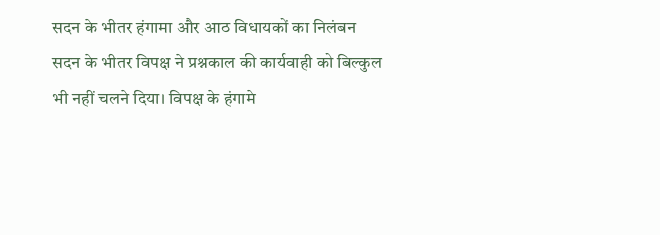सदन के भीतर हंगामा और आठ विधायकों का निलंबन
सदन के भीतर विपक्ष ने प्रश्नकाल की कार्यवाही को बिल्कुल भी नहीं चलने दिया। विपक्ष के हंगामे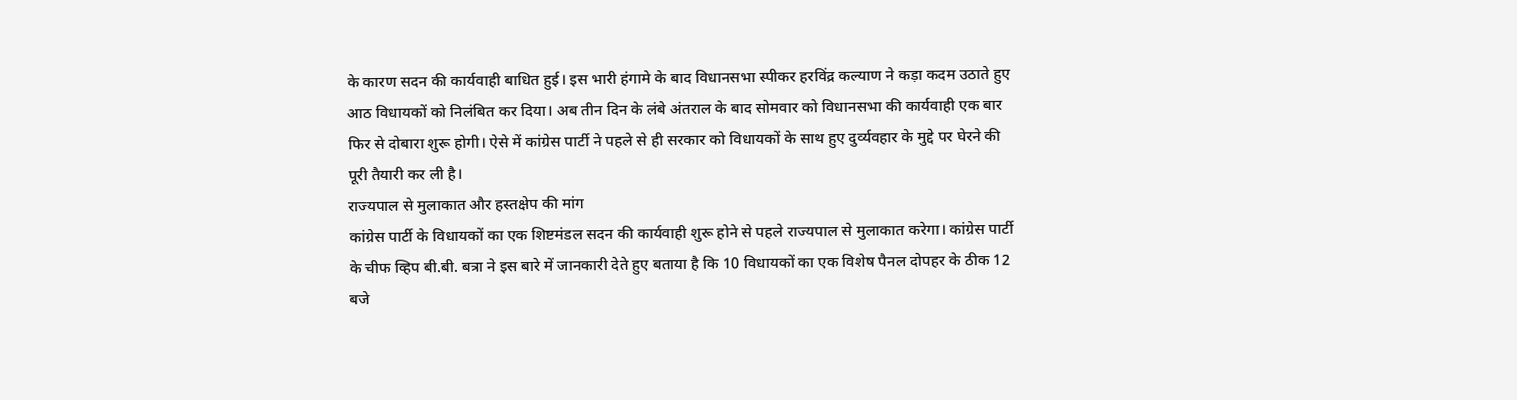के कारण सदन की कार्यवाही बाधित हुई। इस भारी हंगामे के बाद विधानसभा स्पीकर हरविंद्र कल्याण ने कड़ा कदम उठाते हुए आठ विधायकों को निलंबित कर दिया। अब तीन दिन के लंबे अंतराल के बाद सोमवार को विधानसभा की कार्यवाही एक बार फिर से दोबारा शुरू होगी। ऐसे में कांग्रेस पार्टी ने पहले से ही सरकार को विधायकों के साथ हुए दुर्व्यवहार के मुद्दे पर घेरने की पूरी तैयारी कर ली है।
राज्यपाल से मुलाकात और हस्तक्षेप की मांग
कांग्रेस पार्टी के विधायकों का एक शिष्टमंडल सदन की कार्यवाही शुरू होने से पहले राज्यपाल से मुलाकात करेगा। कांग्रेस पार्टी के चीफ व्हिप बी.बी. बत्रा ने इस बारे में जानकारी देते हुए बताया है कि 10 विधायकों का एक विशेष पैनल दोपहर के ठीक 12 बजे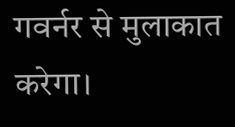गवर्नर से मुलाकात करेगा।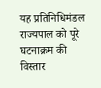यह प्रतिनिधिमंडल राज्यपाल को पूरे घटनाक्रम की विस्तार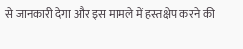से जानकारी देगा और इस मामले में हस्तक्षेप करने की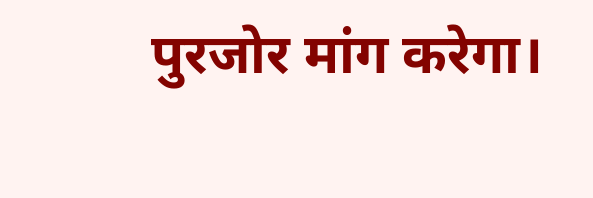पुरजोर मांग करेगा।